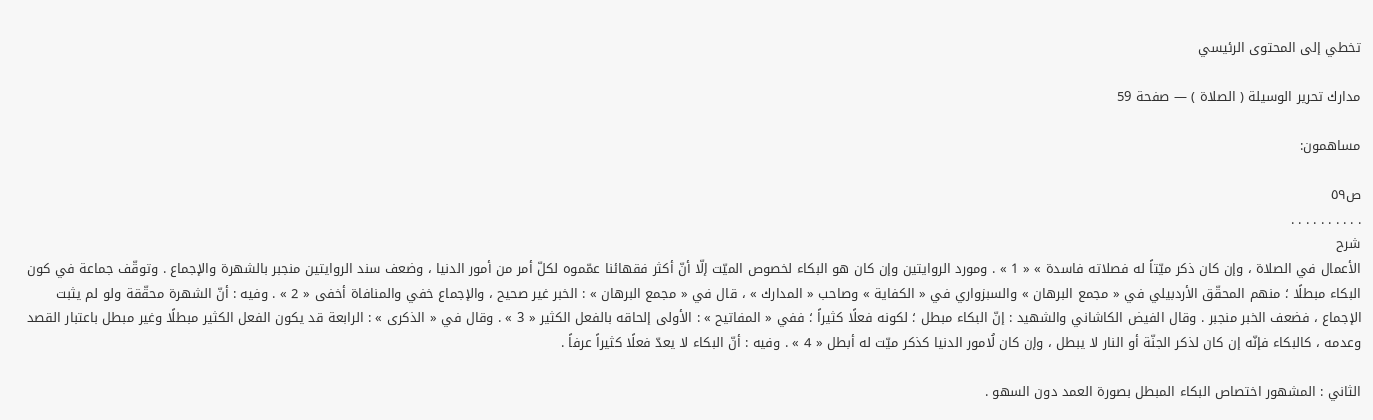تخطي إلى المحتوى الرئيسي

مدارك تحرير الوسيلة ( الصلاة ) — صفحة 59

مساهمون:

ص٥٩
. . . . . . . . . .
شرح
الأعمال في الصلاة ، وإن كان ذكر ميّتاً له فصلاته فاسدة » « 1 » . ومورد الروايتين وإن كان هو البكاء لخصوص الميّت إلّا أنّ أكثر فقهائنا عمّموه لكلّ أمر من أمور الدنيا ، وضعف سند الروايتين منجبر بالشهرة والإجماع . وتوقّف جماعة في كون البكاء مبطلًا ؛ منهم المحقّق الأردبيلي في « مجمع البرهان » والسبزواري في « الكفاية » وصاحب « المدارك » ، قال في « مجمع البرهان » : الخبر غير صحيح ، والإجماع خفي والمنافاة أخفى « 2 » . وفيه : أنّ الشهرة محقّقة ولو لم يثبت الإجماع ، فضعف الخبر منجبر . وقال الفيض الكاشاني والشهيد : إنّ البكاء مبطل ؛ لكونه فعلًا كثيراً ؛ ففي « المفاتيح » : الأولى إلحاقه بالفعل الكثير « 3 » . وقال في « الذكرى » : الرابعة قد يكون الفعل الكثير مبطلًا وغير مبطل باعتبار القصد وعدمه ، كالبكاء فإنّه إن كان لذكر الجنّة أو النار لا يبطل ، وإن كان لُامور الدنيا كذكر ميّت له أبطل « 4 » . وفيه : أنّ البكاء لا يعدّ فعلًا كثيراً عرفاً .

الثاني : المشهور اختصاص البكاء المبطل بصورة العمد دون السهو .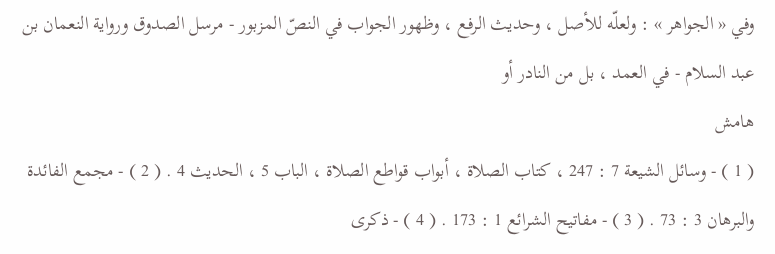وفي « الجواهر » : ولعلّه للأصل ، وحديث الرفع ، وظهور الجواب في النصّ المزبور - مرسل الصدوق ورواية النعمان بن عبد السلام - في العمد ، بل من النادر أو
هامش
( 1 ) - وسائل الشيعة 7 : 247 ، كتاب الصلاة ، أبواب قواطع الصلاة ، الباب 5 ، الحديث 4 . ( 2 ) - مجمع الفائدة والبرهان 3 : 73 . ( 3 ) - مفاتيح الشرائع 1 : 173 . ( 4 ) - ذكرى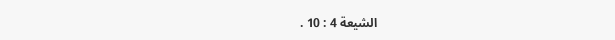الشيعة 4 : 10 .